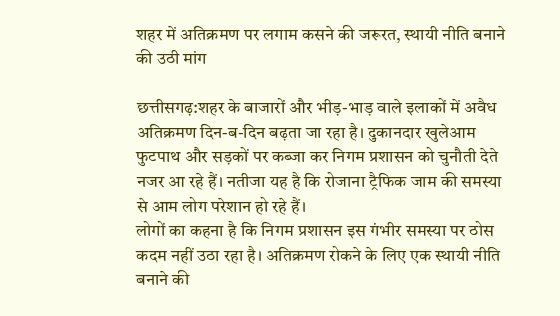शहर में अतिक्रमण पर लगाम कसने की जरूरत, स्थायी नीति बनाने की उठी मांग

छत्तीसगढ़:शहर के बाजारों और भीड़-भाड़ वाले इलाकों में अवैध अतिक्रमण दिन-ब-दिन बढ़ता जा रहा है। दुकानदार खुलेआम फुटपाथ और सड़कों पर कब्जा कर निगम प्रशासन को चुनौती देते नजर आ रहे हैं। नतीजा यह है कि रोजाना ट्रैफिक जाम की समस्या से आम लोग परेशान हो रहे हैं।
लोगों का कहना है कि निगम प्रशासन इस गंभीर समस्या पर ठोस कदम नहीं उठा रहा है। अतिक्रमण रोकने के लिए एक स्थायी नीति बनाने की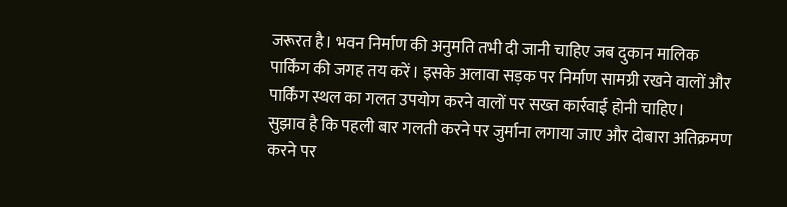जरूरत है। भवन निर्माण की अनुमति तभी दी जानी चाहिए जब दुकान मालिक पार्किंग की जगह तय करें। इसके अलावा सड़क पर निर्माण सामग्री रखने वालों और पार्किंग स्थल का गलत उपयोग करने वालों पर सख्त कार्रवाई होनी चाहिए।
सुझाव है कि पहली बार गलती करने पर जुर्माना लगाया जाए और दोबारा अतिक्रमण करने पर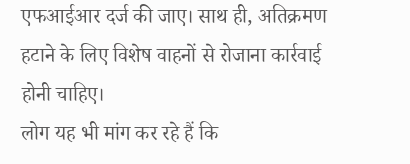एफआईआर दर्ज की जाए। साथ ही, अतिक्रमण हटाने के लिए विशेष वाहनों से रोजाना कार्रवाई होनी चाहिए।
लोग यह भी मांग कर रहे हैं कि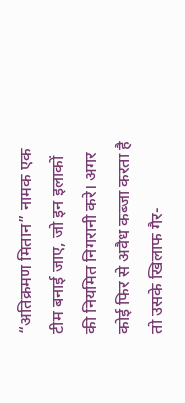“अतिक्रमण मितान” नामक एक टीम बनाई जाए, जो इन इलाकों की नियमित निगरानी करे। अगर कोई फिर से अवैध कब्जा करता है तो उसके खिलाफ गैर-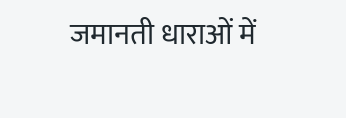जमानती धाराओं में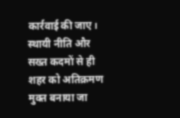कार्रवाई की जाए।
स्थायी नीति और सख्त कदमों से ही शहर को अतिक्रमण मुक्त बनाया जा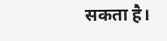सकता है।